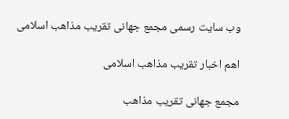وب سایت رسمی مجمع جهانى تقريب مذاهب اسلامى

اهم اخبار تقریب مذاهب اسلامی

مجمع جهانى تقريب مذاهب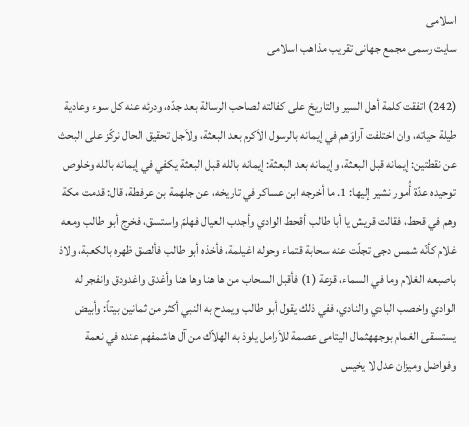اسلامى
سایت رسمی مجمع جهانى تقريب مذاهب اسلامى

(242) اتفقت كلمة أهل السير والتاريخ على كفالته لصاحب الرسالة بعد جدّه، ودرئه عنه كل سوء وعادية طيلة حياته، وان اختلفت آراوَهم في إيمانه بالرسول الاَكرم بعد البعثة، ولاَجل تحقيق الحال نركّز على البحث عن نقطتين: إيمانه قبل البعثة، وإيمانه بعد البعثة: إيمانه بالله قبل البعثة يكفي في إيمانه بالله وخلوص توحيده عدّة أُمور نشير إليها: 1. ما أخرجه ابن عساكر في تاريخه، عن جلهمة بن عرفطة، قال: قدمت مكة وهم في قحط، فقالت قريش يا أبا طالب أقحط الوادي وأجدب العيال فهلمّ واستسق، فخرج أبو طالب ومعه غلام كأنّه شمس دجى تجلّت عنه سحابة قتماء وحوله اغيلمة، فأخذه أبو طالب فألصق ظهره بالكعبة، ولاذ باصبعه الغلام وما في السماء، قزعة (1) فأقبل السحاب من ها هنا وها هنا وأغدق واغدودق وانفجر له الوادي واخصب البادي والنادي، ففي ذلك يقول أبو طالب ويمدح به النبي أكثر من ثمانين بيتاً: وأبيض يستسقى الغمام بوجههثمال اليتامى عصمة للاَرامل يلوذ به الهلاّك من آل هاشمفهم عنده في نعمة وفواضل وميزان عدل لا يخيس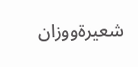شعيرةووزان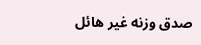صدق وزنه غير هائل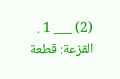(2) ___ 1 . القزعة: قطعة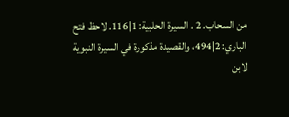من السحاب. 2 . السيرة الحلبية: 1|116. لاحظ فتح الباري: 2|494، والقصيدة مذكورة في السيرة النبوية لابن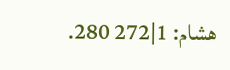هشام: 1|272 280.